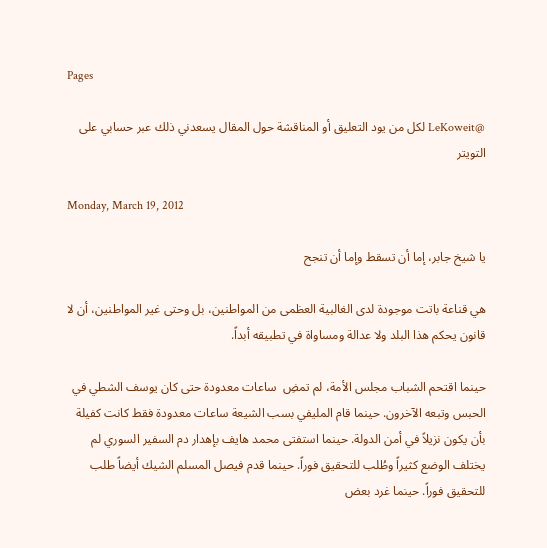Pages

@LeKoweit لكل من يود التعليق أو المناقشة حول المقال يسعدني ذلك عبر حسابي على التويتر

Monday, March 19, 2012

يا شيخ جابر، إما أن تسقط وإما أن تنجح

هي قناعة باتت موجودة لدى الغالبية العظمى من المواطنين، بل وحتى غير المواطنين، أن لا قانون يحكم هذا البلد ولا عدالة ومساواة في تطبيقه أبداً.

حينما اقتحم الشباب مجلس الأمة، لم تمضِ  ساعات معدودة حتى كان يوسف الشطي في الحبس وتبعه الآخرون. حينما قام المليفي بسب الشيعة ساعات معدودة فقط كانت كفيلة بأن يكون نزيلاً في أمن الدولة. حينما استفتى محمد هايف بإهدار دم السفير السوري لم يختلف الوضع كثيراً وطُلب للتحقيق فوراً. حينما قدم فيصل المسلم الشيك أيضاً طلب للتحقيق فوراً. حينما غرد بعض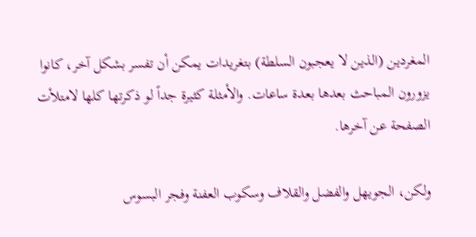المغردين (الذين لا يعجبون السلطة) بتغريدات يمكن أن تفسر بشكل آخر، كانوا يزورون المباحث بعدها بعدة ساعات. والأمثلة كثيرة جداً لو ذكرتها كلها لامتلأت الصفحة عن آخرها.

ولكن، الجويهل والفضل والقلاف وسكوب العفنة وفجر البسوس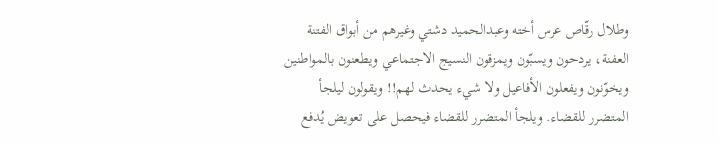وطلال رقّاص عرس أخته وعبدالحميد دشتي وغيرهم من أبواق الفتنة العفنة، يردحون ويسبّون ويمزقون النسيج الاجتماعي ويطعنون بالمواطنين ويخوّنون ويفعلون الأفاعيل ولا شيء يحدث لهم!! ويقولون ليلجأ المتضرر للقضاء. ويلجأ المتضرر للقضاء فيحصل على تعويض يُدفع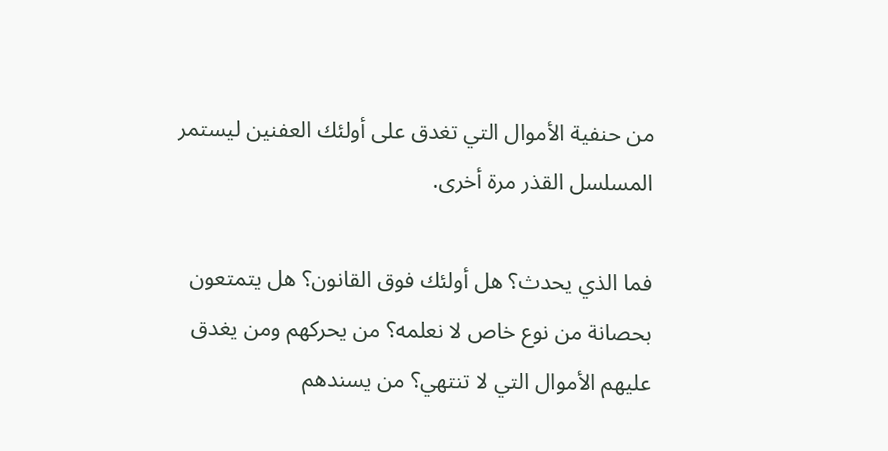من حنفية الأموال التي تغدق على أولئك العفنين ليستمر المسلسل القذر مرة أخرى.

فما الذي يحدث؟ هل أولئك فوق القانون؟ هل يتمتعون بحصانة من نوع خاص لا نعلمه؟ من يحركهم ومن يغدق عليهم الأموال التي لا تنتهي؟ من يسندهم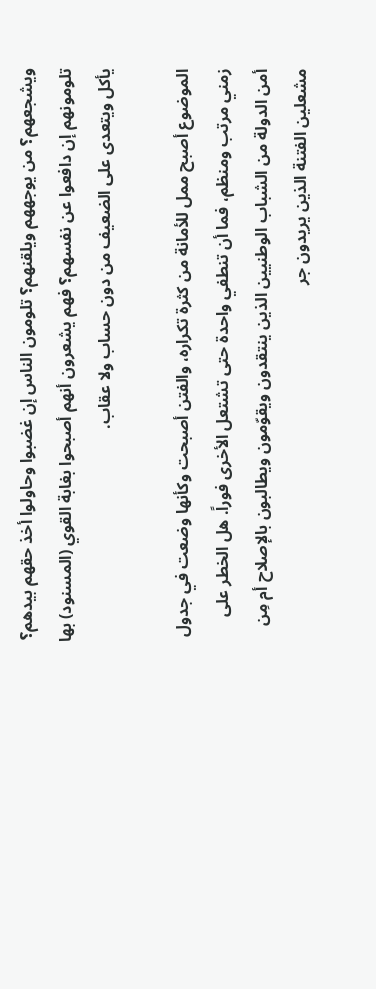ويشجعهم؟ من يوجههم ويلقنهم؟ تلومون الناس إن غضبوا وحاولوا أخذ حقهم بيدهم؟ تلومونهم إن دافعوا عن نفسهم؟ فهم يشعرون أنهم أصبحوا بغابة القوي (المسنود) بها يأكل ويتعدى على الضعيف من دون حساب ولا عقاب.

الموضوع أصبح ممل للأمانة من كثرة تكراره، والفتن أصبحت وكأنها وضعت في جدول زمني مرتب ومنظم، فما أن تنطفي واحدة حتى تشتعل الأخرى فوراً. هل الخطر على أمن الدولة من الشباب الوطنيين الذين ينتقدون ويقوّمون ويطالبون بالإصلاح أم مِن مشعلين الفتنة الذين يريدون جر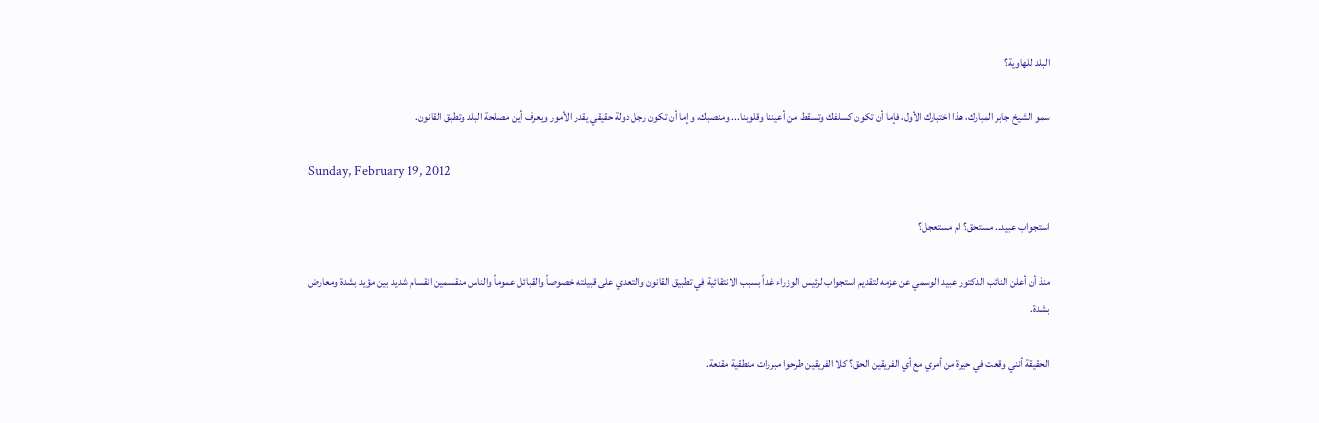البلد للهاوية؟

سمو الشيخ جابر المبارك، هذا اختبارك الأول، فإما أن تكون كسلفك وتسقط من أعيننا وقلوبنا... ومنصبك، وإما أن تكون رجل دولة حقيقي يقدر الأمور ويعرف أين مصلحة البلد وتطبق القانون.

Sunday, February 19, 2012

استجواب عبيد.. مستحق؟ ام مستعجل؟

منذ أن أعلن النائب الدكتور عبيد الوسمي عن عزمه لتقديم استجواب لرئيس الوزراء غداً بسبب الانتقائية في تطبيق القانون والتعدي على قبيلته خصوصاً والقبائل عموماً والناس منقسمين انقسام شديد بين مؤيد بشدة ومعارض بشدة.

الحقيقة أنني وقعت في حيرة من أمري مع أي الفريقين الحق؟ كلا الفريقين طرحوا مبررات منطقية مقنعة.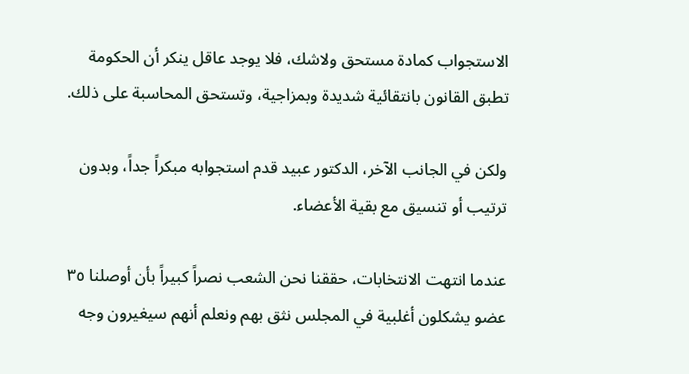الاستجواب كمادة مستحق ولاشك، فلا يوجد عاقل ينكر أن الحكومة تطبق القانون بانتقائية شديدة وبمزاجية، وتستحق المحاسبة على ذلك.

ولكن في الجانب الآخر، الدكتور عبيد قدم استجوابه مبكراً جداً، وبدون ترتيب أو تنسيق مع بقية الأعضاء.

عندما انتهت الانتخابات، حققنا نحن الشعب نصراً كبيراً بأن أوصلنا ٣٥ عضو يشكلون أغلبية في المجلس نثق بهم ونعلم أنهم سيغيرون وجه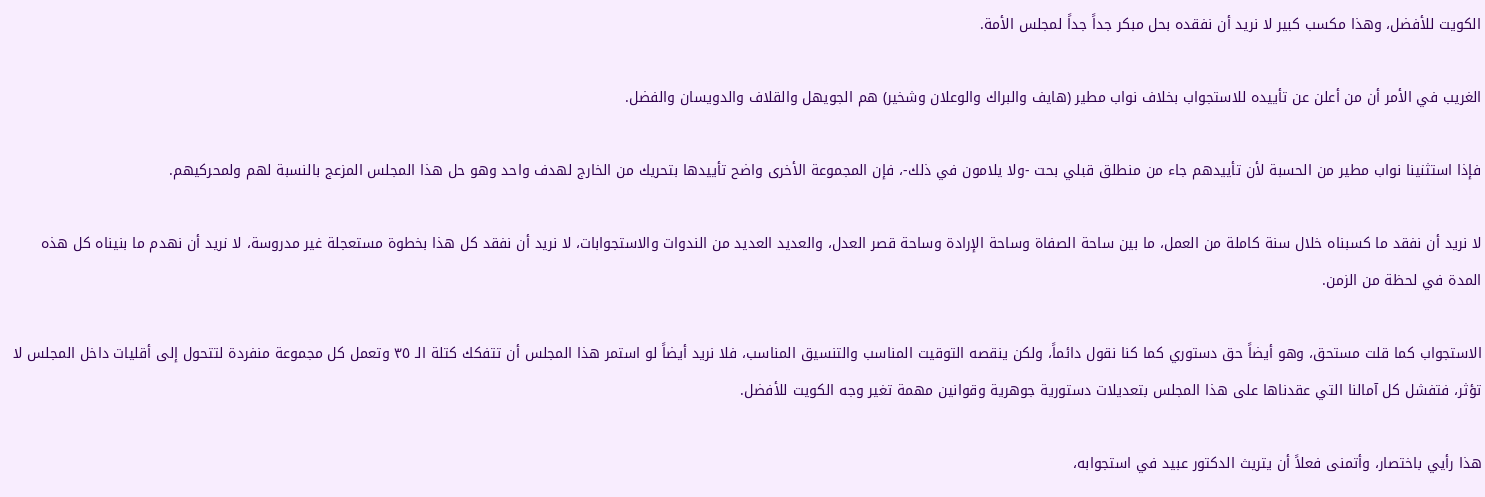الكويت للأفضل، وهذا مكسب كبير لا نريد أن نفقده بحل مبكر جداً جداً لمجلس الأمة.

الغريب في الأمر أن من أعلن عن تأييده للاستجواب بخلاف نواب مطير (هايف والبراك والوعلان وشخير) هم الجويهل والقلاف والدويسان والفضل.

فإذا استثنينا نواب مطير من الحسبة لأن تأييدهم جاء من منطلق قبلي بحت -ولا يلامون في ذلك-، فإن المجموعة الأخرى واضح تأييدها بتحريك من الخارج لهدف واحد وهو حل هذا المجلس المزعج بالنسبة لهم ولمحركيهم.

لا نريد أن نفقد ما كسبناه خلال سنة كاملة من العمل، ما بين ساحة الصفاة وساحة الإرادة وساحة قصر العدل، والعديد العديد من الندوات والاستجوابات، لا نريد أن نفقد كل هذا بخطوة مستعجلة غير مدروسة، لا نريد أن نهدم ما بنيناه كل هذه المدة في لحظة من الزمن.

الاستجواب كما قلت مستحق، وهو أيضاً حق دستوري كما كنا نقول دائماً، ولكن ينقصه التوقيت المناسب والتنسيق المناسب، فلا نريد أيضاً لو استمر هذا المجلس أن تتفكك كتلة الـ ٣٥ وتعمل كل مجموعة منفردة لتتحول إلى أقليات داخل المجلس لا تؤثر، فتفشل كل آمالنا التي عقدناها على هذا المجلس بتعديلات دستورية جوهرية وقوانين مهمة تغير وجه الكويت للأفضل.

هذا رأيي باختصار، وأتمنى فعلاً أن يتريث الدكتور عبيد في استجوابه،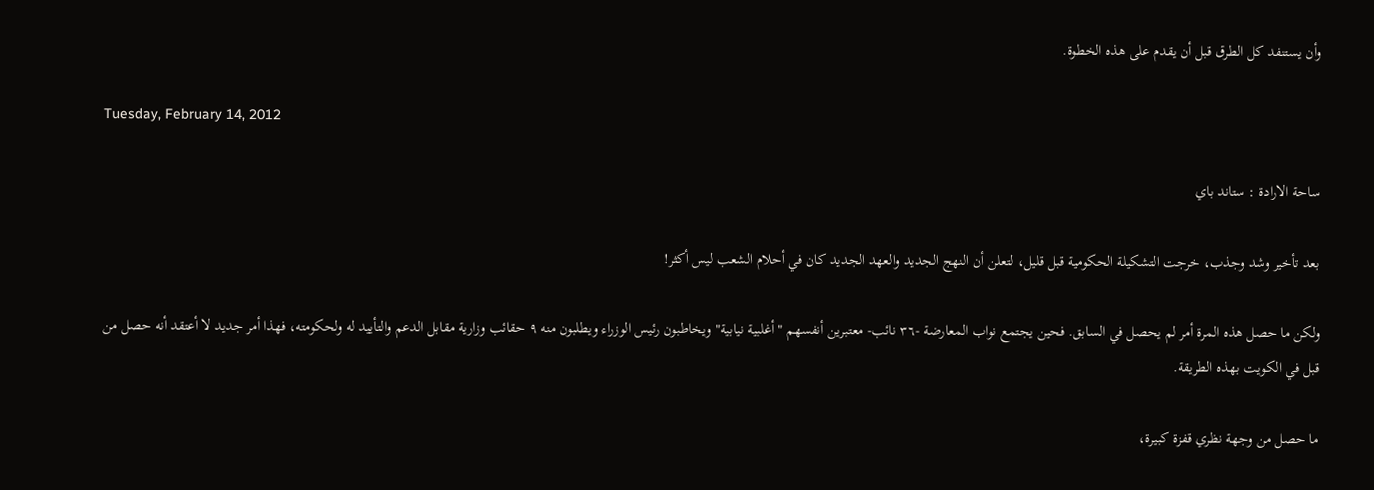وأن يستنفد كل الطرق قبل أن يقدم على هذه الخطوة.

Tuesday, February 14, 2012

ساحة الارادة : ستاند باي

بعد تأخير وشد وجذب، خرجت التشكيلة الحكومية قبل قليل، لتعلن أن النهج الجديد والعهد الجديد كان في أحلام الشعب ليس أكثر!

ولكن ما حصل هذه المرة أمر لم يحصل في السابق. فحين يجتمع نواب المعارضة -٣٦ نائب- معتبرين أنفسهم "أغلبية نيابية" ويخاطبون رئيس الوزراء ويطلبون منه ٩ حقائب وزارية مقابل الدعم والتأييد له ولحكومته، فهذا أمر جديد لا أعتقد أنه حصل من قبل في الكويت بهذه الطريقة.

ما حصل من وجهة نظري قفزة كبيرة،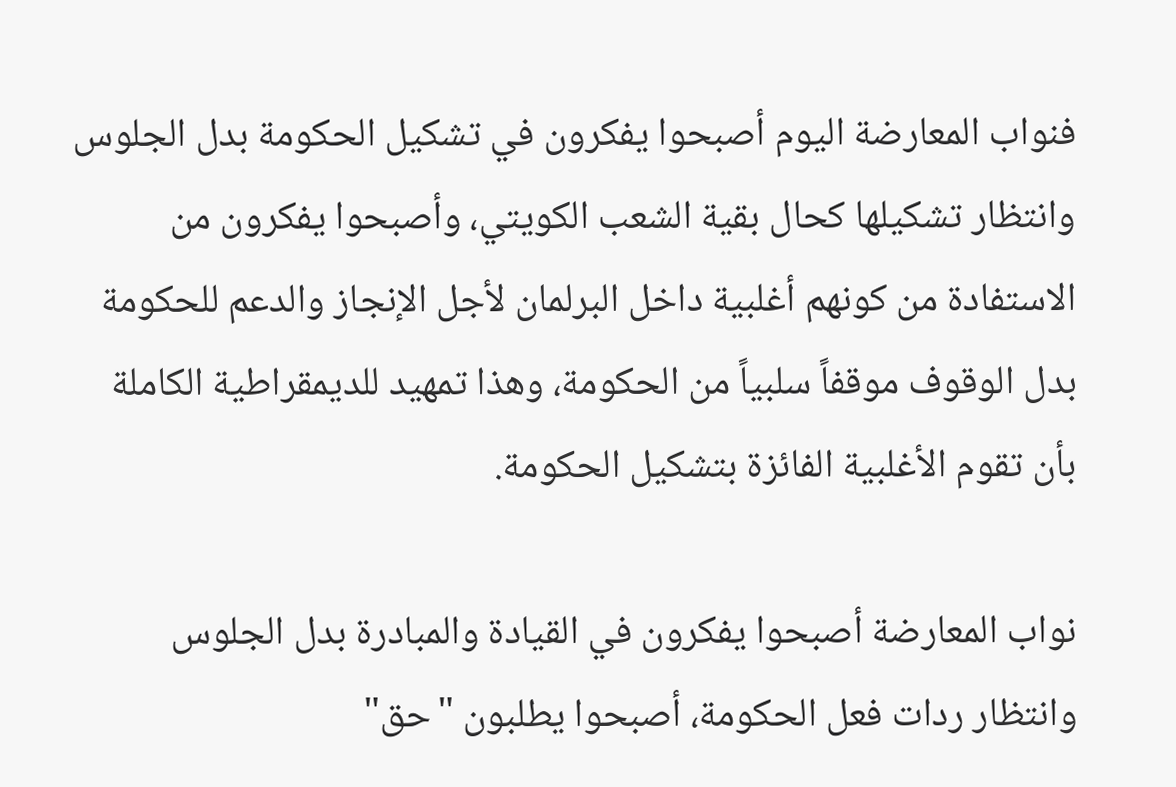فنواب المعارضة اليوم أصبحوا يفكرون في تشكيل الحكومة بدل الجلوس وانتظار تشكيلها كحال بقية الشعب الكويتي، وأصبحوا يفكرون من الاستفادة من كونهم أغلبية داخل البرلمان لأجل الإنجاز والدعم للحكومة بدل الوقوف موقفاً سلبياً من الحكومة، وهذا تمهيد للديمقراطية الكاملة بأن تقوم الأغلبية الفائزة بتشكيل الحكومة.

نواب المعارضة أصبحوا يفكرون في القيادة والمبادرة بدل الجلوس وانتظار ردات فعل الحكومة، أصبحوا يطلبون "حق"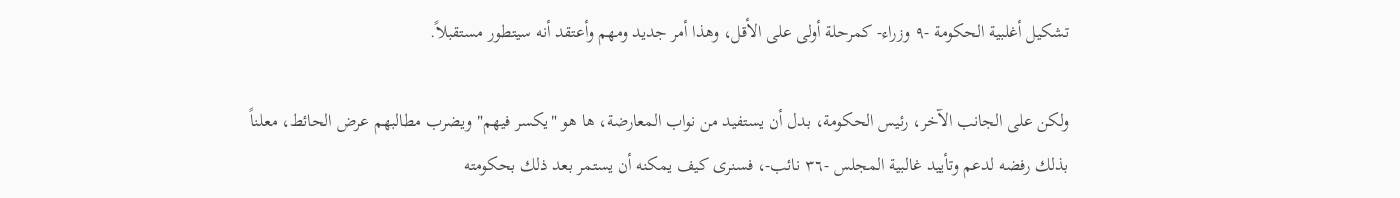تشكيل أغلبية الحكومة -٩ وزراء- كمرحلة أولى على الأقل، وهذا أمر جديد ومهم وأعتقد أنه سيتطور مستقبلاً.

ولكن على الجانب الآخر، رئيس الحكومة، بدل أن يستفيد من نواب المعارضة، ها هو "يكسر فيهم" ويضرب مطالبهم عرض الحائط، معلناً بذلك رفضه لدعم وتأييد غالبية المجلس -٣٦ نائب-، فسنرى كيف يمكنه أن يستمر بعد ذلك بحكومته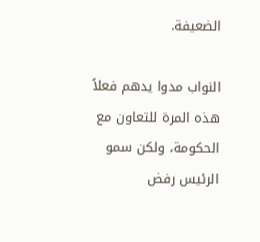الضعيفة.

النواب مدوا يدهم فعلاً هذه المرة للتعاون مع الحكومة، ولكن سمو الرئيس رفض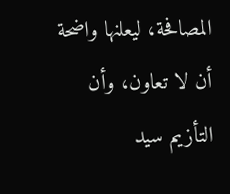المصافحة، ليعلنها واضحة أن لا تعاون، وأن التأزيم سيد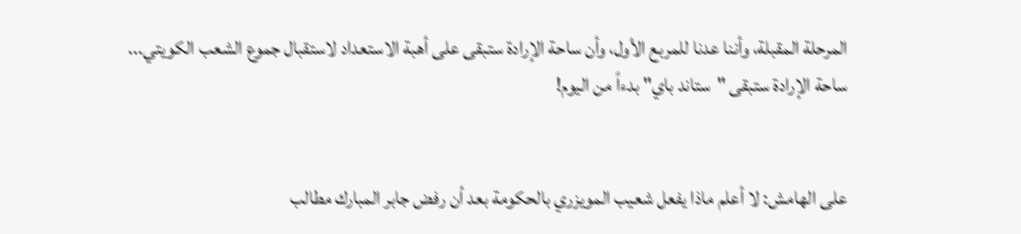المرحلة المقبلة، وأننا عدنا للمربع الأول، وأن ساحة الإرادة ستبقى على أهبة الاستعداد لاستقبال جموع الشعب الكويتي... ساحة الإرادة ستبقى "ستاند باي" بدءاً من اليوم!


على الهامش: لا أعلم ماذا يفعل شعيب المويزري بالحكومة بعد أن رفض جابر المبارك مطالب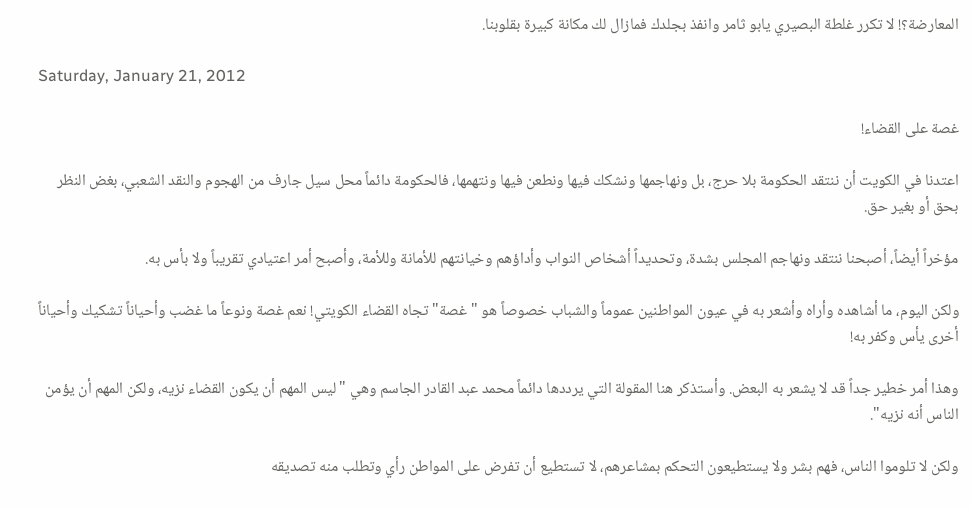المعارضة؟! لا تكرر غلطة البصيري يابو ثامر وانفذ بجلدك فمازال لك مكانة كبيرة بقلوبنا.

Saturday, January 21, 2012

غصة على القضاء!

اعتدنا في الكويت أن ننتقد الحكومة بلا حرج، بل ونهاجمها ونشكك فيها ونطعن فيها ونتهمها، فالحكومة دائماً محل سيل جارف من الهجوم والنقد الشعبي، بغض النظر بحق أو بغير حق.

مؤخراً أيضاً، أصبحنا ننتقد ونهاجم المجلس بشدة، وتحديداً أشخاص النواب وأداؤهم وخيانتهم للأمانة وللأمة، وأصبح أمر اعتيادي تقريباً ولا بأس به.

ولكن اليوم، ما أشاهده وأراه وأشعر به في عيون المواطنين عموماً والشباب خصوصاً هو "غصة" تجاه القضاء الكويتي! نعم غصة ونوعاً ما غضب وأحياناً تشكيك وأحياناً أخرى يأس وكفر به!

وهذا أمر خطير جداً قد لا يشعر به البعض. وأستذكر هنا المقولة التي يرددها دائماً محمد عبد القادر الجاسم وهي "ليس المهم أن يكون القضاء نزيه، ولكن المهم أن يؤمن الناس أنه نزيه".

ولكن لا تلوموا الناس، فهم بشر ولا يستطيعون التحكم بمشاعرهم، لا تستطيع أن تفرض على المواطن رأي وتطلب منه تصديقه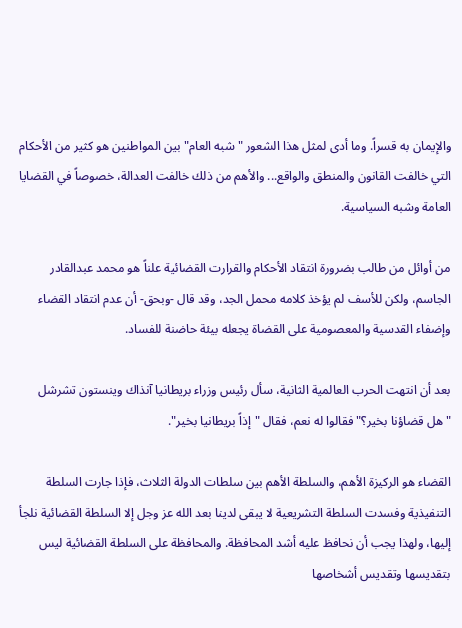والإيمان به قسراً. وما أدى لمثل هذا الشعور "شبه العام" بين المواطنين هو كثير من الأحكام التي خالفت القانون والمنطق والواقع... والأهم من ذلك خالفت العدالة، خصوصاً في القضايا العامة وشبه السياسية.

من أوائل من طالب بضرورة انتقاد الأحكام والقرارت القضائية علناً هو محمد عبدالقادر الجاسم، ولكن للأسف لم يؤخذ كلامه محمل الجد، وقد قال -وبحق- أن عدم انتقاد القضاء وإضفاء القدسية والمعصومية على القضاة يجعله بيئة حاضنة للفساد.

بعد أن انتهت الحرب العالمية الثانية، سأل رئيس وزراء بريطانيا آنذاك وينستون تشرشل "هل قضاؤنا بخير؟" فقالوا له نعم، فقال "إذاً بريطانيا بخير".

القضاء هو الركيزة الأهم، والسلطة الأهم بين سلطات الدولة الثلاث، فإذا جارت السلطة التنفيذية وفسدت السلطة التشريعية لا يبقى لدينا بعد الله عز وجل إلا السلطة القضائية نلجأ إليها، ولهذا يجب أن نحافظ عليه أشد المحافظة. والمحافظة على السلطة القضائية ليس بتقديسها وتقديس أشخاصها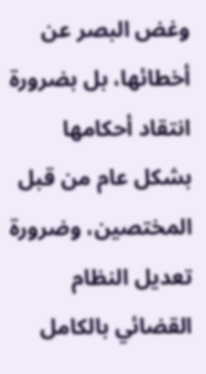وغض البصر عن أخطائها، بل بضرورة انتقاد أحكامها بشكل عام من قبل المختصين، وضرورة تعديل النظام القضائي بالكامل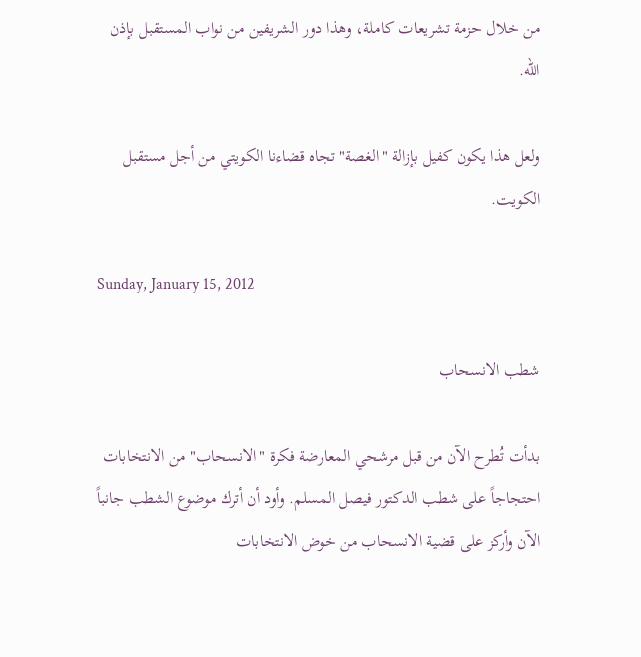من خلال حزمة تشريعات كاملة، وهذا دور الشريفين من نواب المستقبل بإذن الله.

ولعل هذا يكون كفيل بإزالة "الغصة" تجاه قضاءنا الكويتي من أجل مستقبل الكويت.

Sunday, January 15, 2012

شطب الانسحاب

بدأت تُطرح الآن من قبل مرشحي المعارضة فكرة "الانسحاب" من الانتخابات احتجاجاً على شطب الدكتور فيصل المسلم. وأود أن أترك موضوع الشطب جانباً الآن وأركز على قضية الانسحاب من خوض الانتخابات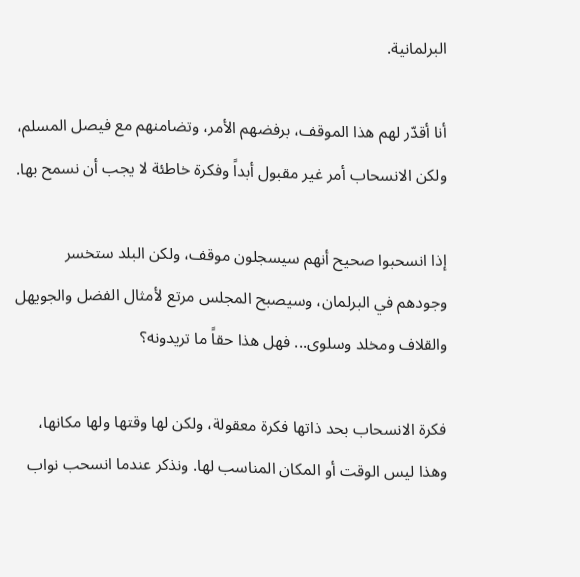البرلمانية.

أنا أقدّر لهم هذا الموقف، برفضهم الأمر، وتضامنهم مع فيصل المسلم، ولكن الانسحاب أمر غير مقبول أبداً وفكرة خاطئة لا يجب أن نسمح بها.

إذا انسحبوا صحيح أنهم سيسجلون موقف، ولكن البلد ستخسر وجودهم في البرلمان، وسيصبح المجلس مرتع لأمثال الفضل والجويهل والقلاف ومخلد وسلوى... فهل هذا حقاً ما تريدونه؟

فكرة الانسحاب بحد ذاتها فكرة معقولة، ولكن لها وقتها ولها مكانها، وهذا ليس الوقت أو المكان المناسب لها. ونذكر عندما انسحب نواب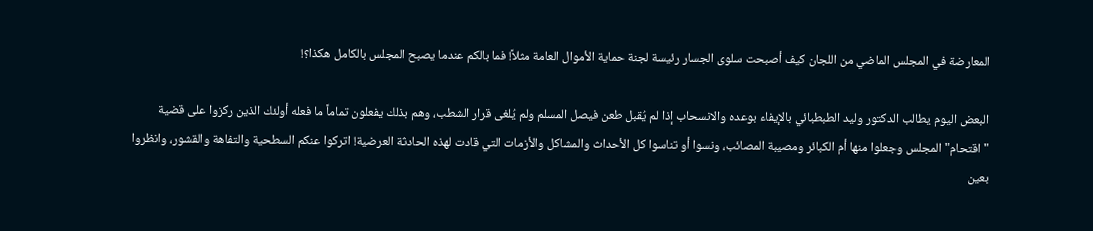المعارضة في المجلس الماضي من اللجان كيف أصبحت سلوى الجسار رئيسة لجنة حماية الأموال العامة مثلاً! فما بالكم عندما يصبح المجلس بالكامل هكذا؟!

البعض اليوم يطالب الدكتور وليد الطبطبائي بالإيفاء بوعده والانسحاب إذا لم يُقبل طعن فيصل المسلم ولم يُلغى قرار الشطب، وهم بذلك يفعلون تماماً ما فعله أولئك الذين ركزوا على قضية "اقتحام" المجلس وجعلوا منها أم الكبائر ومصيبة المصائب، ونسوا أو تناسوا كل الأحداث والمشاكل والأزمات التي قادت لهذه الحادثة العرضية! اتركوا عنكم السطحية والتفاهة والقشور، وانظروا بعين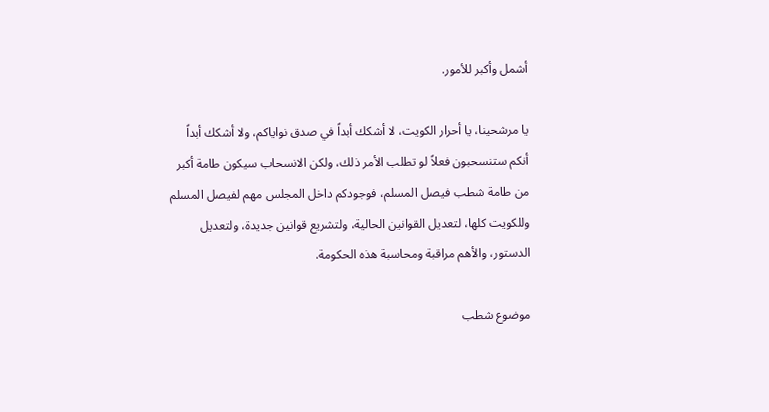أشمل وأكبر للأمور.

يا مرشحينا، يا أحرار الكويت، لا أشكك أبداً في صدق نواياكم، ولا أشكك أبداً أنكم ستنسحبون فعلاً لو تطلب الأمر ذلك، ولكن الانسحاب سيكون طامة أكبر من طامة شطب فيصل المسلم، فوجودكم داخل المجلس مهم لفيصل المسلم وللكويت كلها، لتعديل القوانين الحالية، ولتشريع قوانين جديدة، ولتعديل الدستور، والأهم مراقبة ومحاسبة هذه الحكومة.

موضوع شطب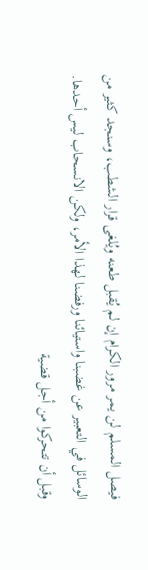فيصل المسلم لن يمر مرور الكرام إن لم يُقبل طعنه ويُلغى قرار الشطب، وسنجد كثير من الوسائل في التعبير عن غضبنا واستيائنا ورفضنا لهذا الأمر، ولكن الانسحاب ليس أحدها. وقبل أن تتحركوا من أجل قضية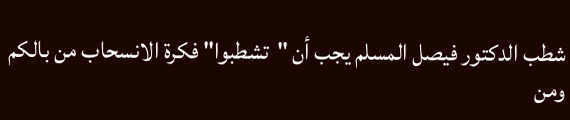شطب الدكتور فيصل المسلم يجب أن "تشطبوا" فكرة الانسحاب من بالكم ومن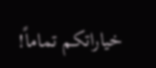خياراتكم تماماً!